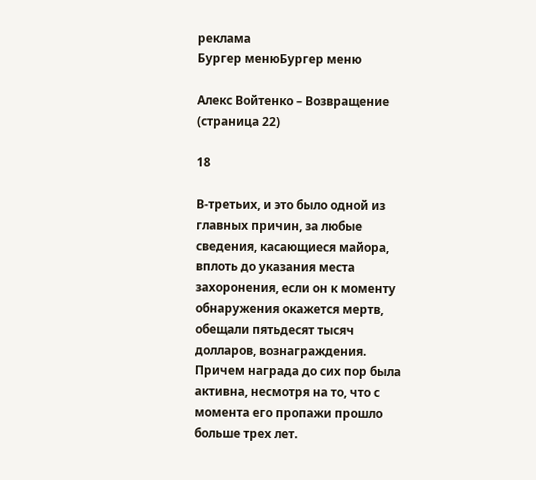реклама
Бургер менюБургер меню

Алекс Войтенко – Возвращение (страница 22)

18

В-третьих, и это было одной из главных причин, за любые сведения, касающиеся майора, вплоть до указания места захоронения, если он к моменту обнаружения окажется мертв, обещали пятьдесят тысяч долларов, вознаграждения. Причем награда до сих пор была активна, несмотря на то, что с момента его пропажи прошло больше трех лет.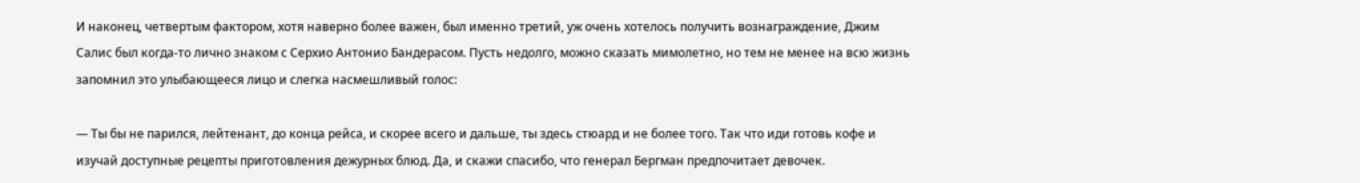И наконец, четвертым фактором, хотя наверно более важен, был именно третий, уж очень хотелось получить вознаграждение, Джим Салис был когда-то лично знаком с Серхио Антонио Бандерасом. Пусть недолго, можно сказать мимолетно, но тем не менее на всю жизнь запомнил это улыбающееся лицо и слегка насмешливый голос:

— Ты бы не парился, лейтенант, до конца рейса, и скорее всего и дальше, ты здесь стюард и не более того. Так что иди готовь кофе и изучай доступные рецепты приготовления дежурных блюд. Да, и скажи спасибо, что генерал Бергман предпочитает девочек.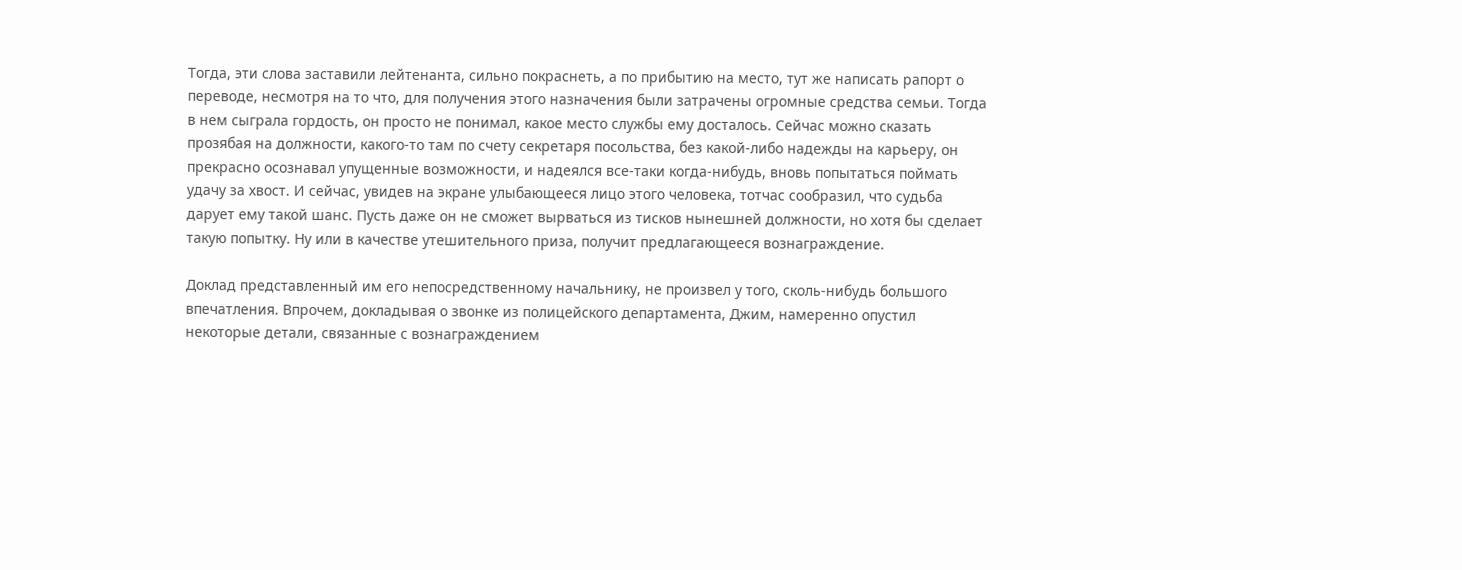Тогда, эти слова заставили лейтенанта, сильно покраснеть, а по прибытию на место, тут же написать рапорт о переводе, несмотря на то что, для получения этого назначения были затрачены огромные средства семьи. Тогда в нем сыграла гордость, он просто не понимал, какое место службы ему досталось. Сейчас можно сказать прозябая на должности, какого-то там по счету секретаря посольства, без какой-либо надежды на карьеру, он прекрасно осознавал упущенные возможности, и надеялся все-таки когда-нибудь, вновь попытаться поймать удачу за хвост. И сейчас, увидев на экране улыбающееся лицо этого человека, тотчас сообразил, что судьба дарует ему такой шанс. Пусть даже он не сможет вырваться из тисков нынешней должности, но хотя бы сделает такую попытку. Ну или в качестве утешительного приза, получит предлагающееся вознаграждение.

Доклад представленный им его непосредственному начальнику, не произвел у того, сколь-нибудь большого впечатления. Впрочем, докладывая о звонке из полицейского департамента, Джим, намеренно опустил некоторые детали, связанные с вознаграждением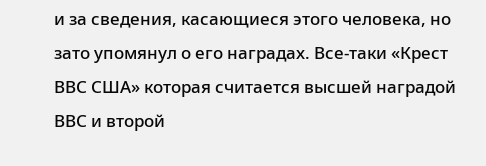и за сведения, касающиеся этого человека, но зато упомянул о его наградах. Все-таки «Крест ВВС США» которая считается высшей наградой ВВС и второй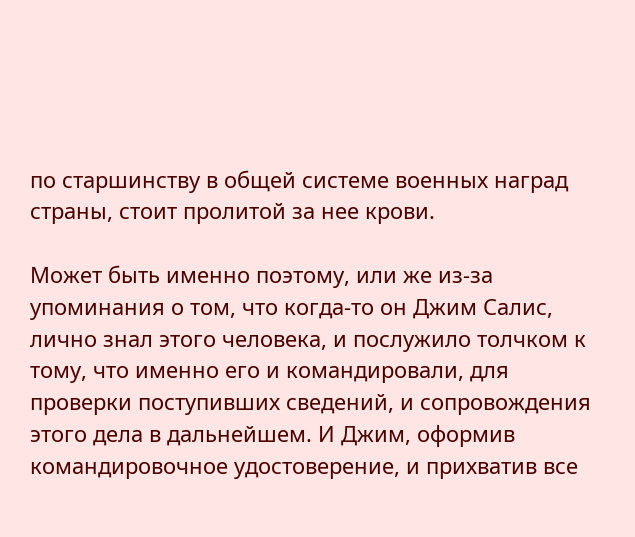по старшинству в общей системе военных наград страны, стоит пролитой за нее крови.

Может быть именно поэтому, или же из-за упоминания о том, что когда-то он Джим Салис, лично знал этого человека, и послужило толчком к тому, что именно его и командировали, для проверки поступивших сведений, и сопровождения этого дела в дальнейшем. И Джим, оформив командировочное удостоверение, и прихватив все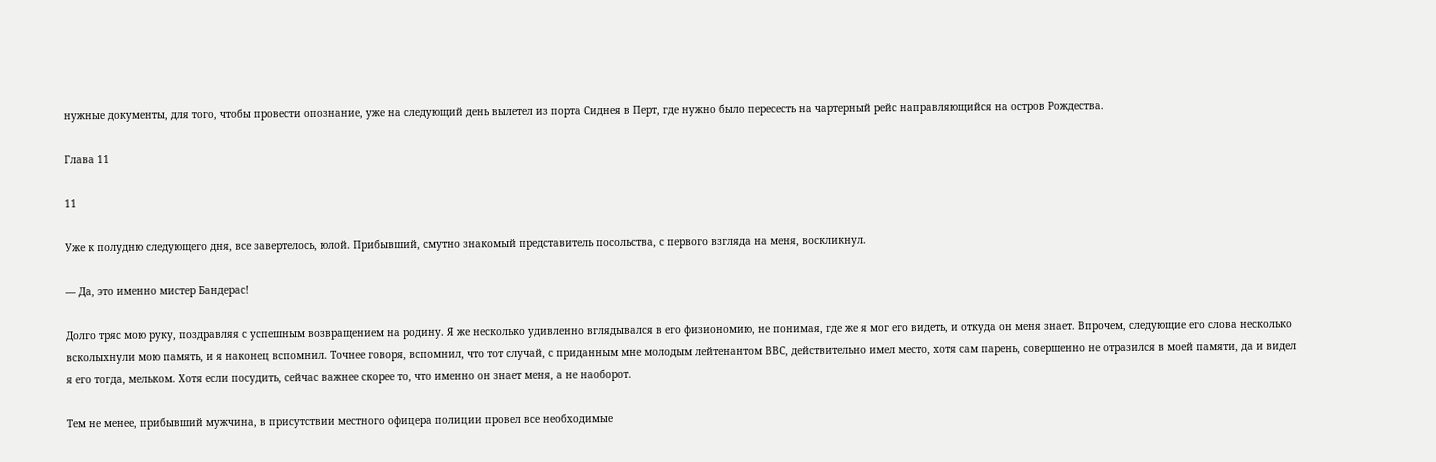нужные документы, для того, чтобы провести опознание, уже на следующий день вылетел из порта Сиднея в Перт, где нужно было пересесть на чартерный рейс направляющийся на остров Рождества.

Глава 11

11

Уже к полудню следующего дня, все завертелось, юлой. Прибывший, смутно знакомый представитель посольства, с первого взгляда на меня, воскликнул.

— Да, это именно мистер Бандерас!

Долго тряс мою руку, поздравляя с успешным возвращением на родину. Я же несколько удивленно вглядывался в его физиономию, не понимая, где же я мог его видеть, и откуда он меня знает. Впрочем, следующие его слова несколько всколыхнули мою память, и я наконец вспомнил. Точнее говоря, вспомнил, что тот случай, с приданным мне молодым лейтенантом ВВС, действительно имел место, хотя сам парень, совершенно не отразился в моей памяти, да и видел я его тогда, мельком. Хотя если посудить, сейчас важнее скорее то, что именно он знает меня, а не наоборот.

Тем не менее, прибывший мужчина, в присутствии местного офицера полиции провел все необходимые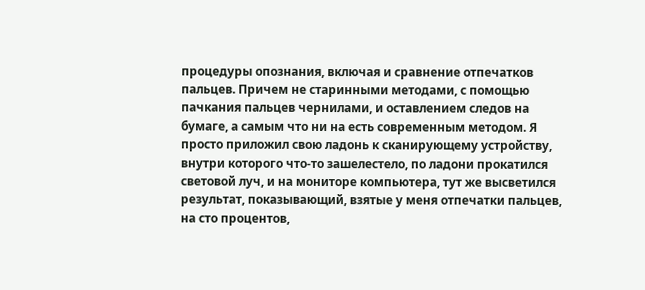процедуры опознания, включая и сравнение отпечатков пальцев. Причем не старинными методами, с помощью пачкания пальцев чернилами, и оставлением следов на бумаге, а самым что ни на есть современным методом. Я просто приложил свою ладонь к сканирующему устройству, внутри которого что-то зашелестело, по ладони прокатился световой луч, и на мониторе компьютера, тут же высветился результат, показывающий, взятые у меня отпечатки пальцев, на сто процентов,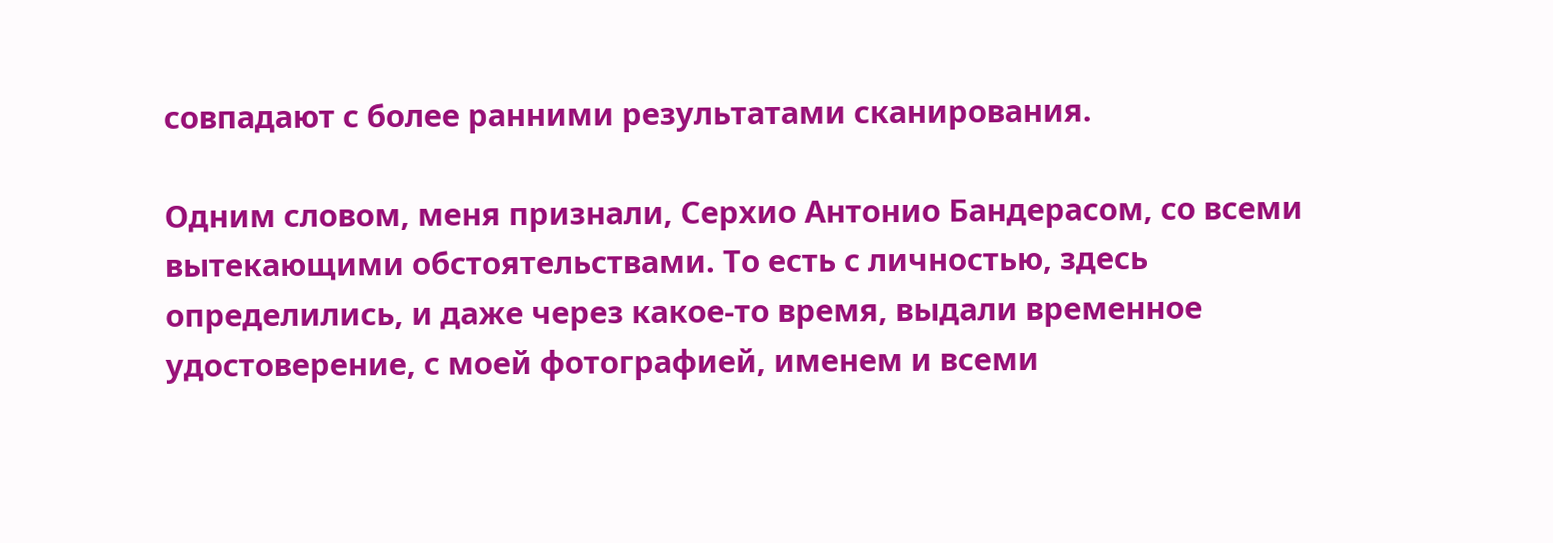совпадают с более ранними результатами сканирования.

Одним словом, меня признали, Серхио Антонио Бандерасом, со всеми вытекающими обстоятельствами. То есть с личностью, здесь определились, и даже через какое-то время, выдали временное удостоверение, с моей фотографией, именем и всеми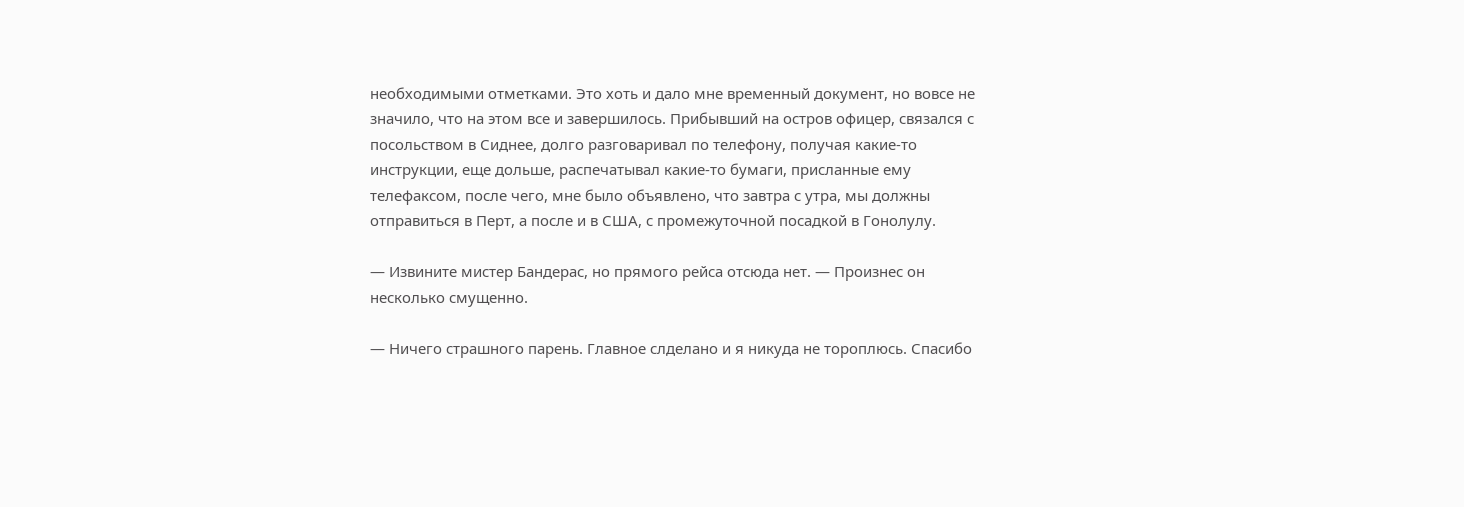необходимыми отметками. Это хоть и дало мне временный документ, но вовсе не значило, что на этом все и завершилось. Прибывший на остров офицер, связался с посольством в Сиднее, долго разговаривал по телефону, получая какие-то инструкции, еще дольше, распечатывал какие-то бумаги, присланные ему телефаксом, после чего, мне было объявлено, что завтра с утра, мы должны отправиться в Перт, а после и в США, с промежуточной посадкой в Гонолулу.

— Извините мистер Бандерас, но прямого рейса отсюда нет. — Произнес он несколько смущенно.

— Ничего страшного парень. Главное слделано и я никуда не тороплюсь. Спасибо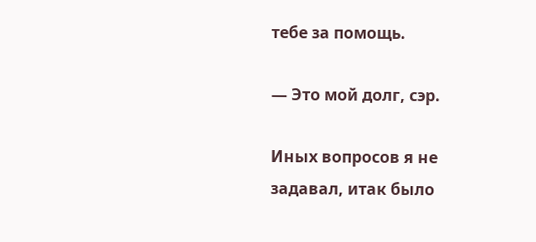тебе за помощь.

— Это мой долг, сэр.

Иных вопросов я не задавал, итак было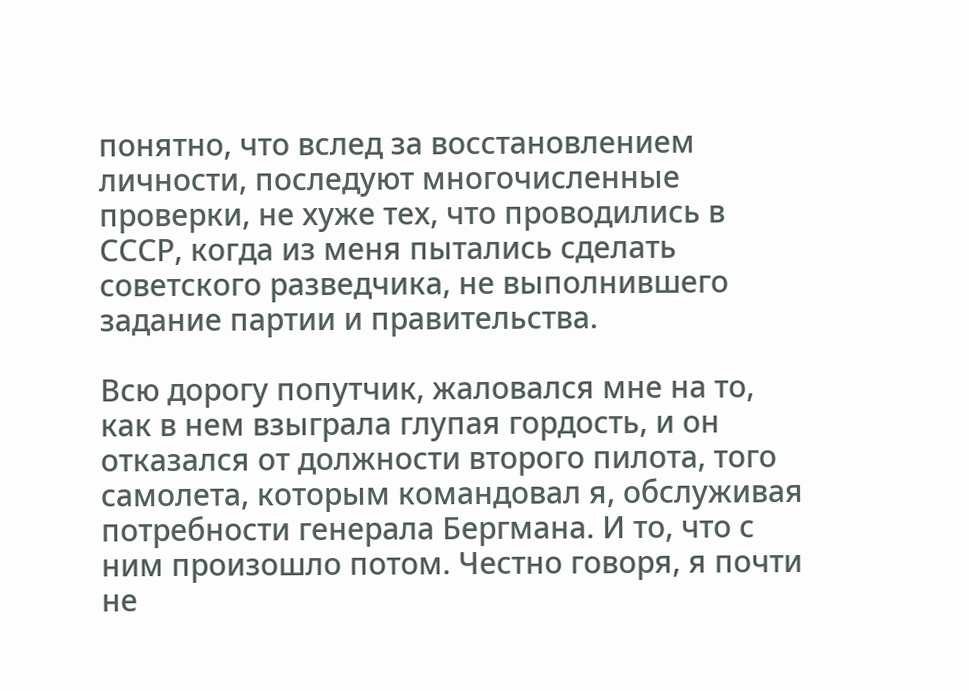понятно, что вслед за восстановлением личности, последуют многочисленные проверки, не хуже тех, что проводились в СССР, когда из меня пытались сделать советского разведчика, не выполнившего задание партии и правительства.

Всю дорогу попутчик, жаловался мне на то, как в нем взыграла глупая гордость, и он отказался от должности второго пилота, того самолета, которым командовал я, обслуживая потребности генерала Бергмана. И то, что с ним произошло потом. Честно говоря, я почти не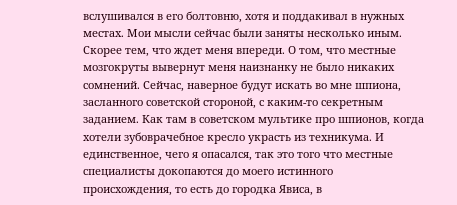вслушивался в его болтовню, хотя и поддакивал в нужных местах. Мои мысли сейчас были заняты несколько иным. Скорее тем, что ждет меня впереди. О том, что местные мозгокруты вывернут меня наизнанку не было никаких сомнений. Сейчас, наверное будут искать во мне шпиона, засланного советской стороной, с каким-то секретным заданием. Как там в советском мультике про шпионов, когда хотели зубоврачебное кресло украсть из техникума. И единственное, чего я опасался, так это того что местные специалисты докопаются до моего истинного происхождения, то есть до городка Явиса, в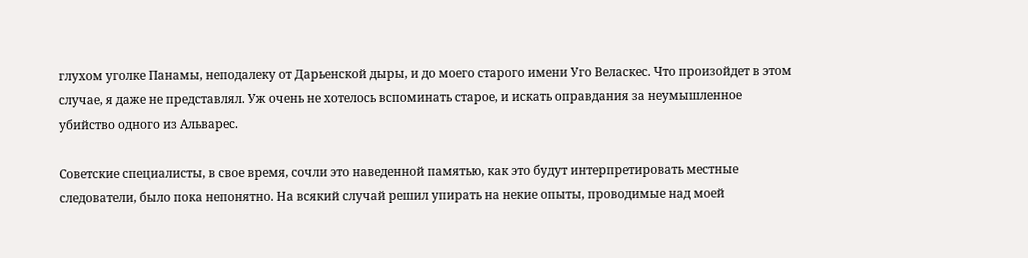глухом уголке Панамы, неподалеку от Дарьенской дыры, и до моего старого имени Уго Веласкес. Что произойдет в этом случае, я даже не представлял. Уж очень не хотелось вспоминать старое, и искать оправдания за неумышленное убийство одного из Альварес.

Советские специалисты, в свое время, сочли это наведенной памятью, как это будут интерпретировать местные следователи, было пока непонятно. На всякий случай решил упирать на некие опыты, проводимые над моей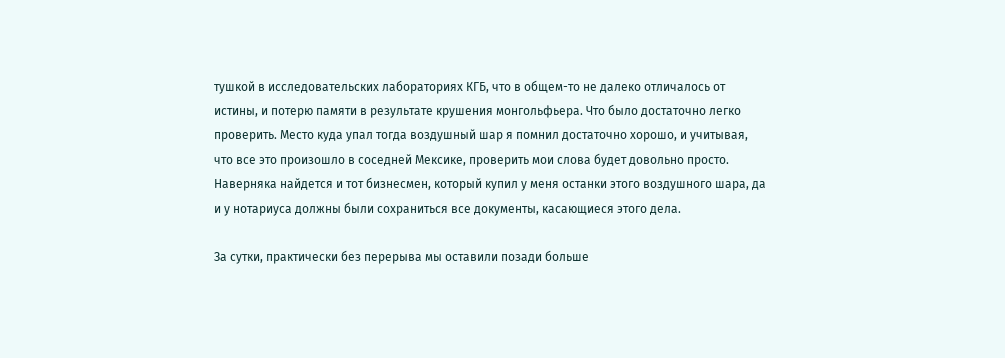тушкой в исследовательских лабораториях КГБ, что в общем-то не далеко отличалось от истины, и потерю памяти в результате крушения монгольфьера. Что было достаточно легко проверить. Место куда упал тогда воздушный шар я помнил достаточно хорошо, и учитывая, что все это произошло в соседней Мексике, проверить мои слова будет довольно просто. Наверняка найдется и тот бизнесмен, который купил у меня останки этого воздушного шара, да и у нотариуса должны были сохраниться все документы, касающиеся этого дела.

За сутки, практически без перерыва мы оставили позади больше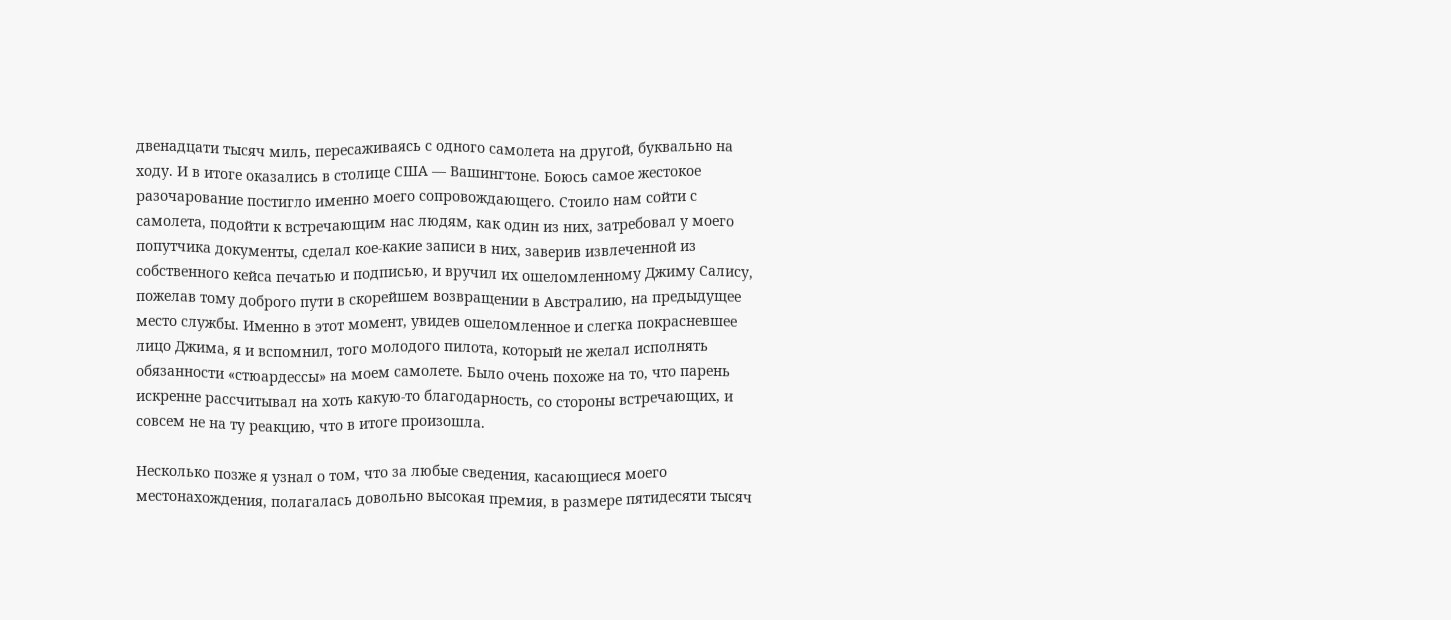двенадцати тысяч миль, пересаживаясь с одного самолета на другой, буквально на ходу. И в итоге оказались в столице США — Вашингтоне. Боюсь самое жестокое разочарование постигло именно моего сопровождающего. Стоило нам сойти с самолета, подойти к встречающим нас людям, как один из них, затребовал у моего попутчика документы, сделал кое-какие записи в них, заверив извлеченной из собственного кейса печатью и подписью, и вручил их ошеломленному Джиму Салису, пожелав тому доброго пути в скорейшем возвращении в Австралию, на предыдущее место службы. Именно в этот момент, увидев ошеломленное и слегка покрасневшее лицо Джима, я и вспомнил, того молодого пилота, который не желал исполнять обязанности «стюардессы» на моем самолете. Было очень похоже на то, что парень искренне рассчитывал на хоть какую-то благодарность, со стороны встречающих, и совсем не на ту реакцию, что в итоге произошла.

Несколько позже я узнал о том, что за любые сведения, касающиеся моего местонахождения, полагалась довольно высокая премия, в размере пятидесяти тысяч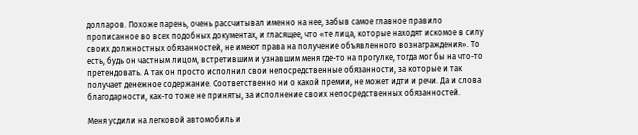долларов. Похоже парень, очень рассчитывал именно на нее, забыв самое главное правило прописанное во всех подобных документах, и гласящее, что «те лица, которые находят искомое в силу своих должностных обязанностей, не имеют права на получение объявленного вознаграждения». То есть, будь он частным лицом, встретившим и узнавшим меня где-то на прогулке, тогда мог бы на что-то претендовать. А так он просто исполнил свои непосредственные обязанности, за которые и так получает денежное содержание. Соответственно ни о какой премии, не может идти и речи. Да и слова благодарности, как-то тоже не приняты, за исполнение своих непосредственных обязанностей.

Меня усдили на легковой автомобиль и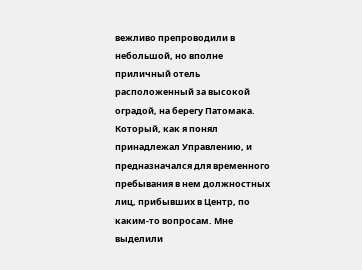вежливо препроводили в небольшой, но вполне приличный отель расположенный за высокой оградой, на берегу Патомака. Который, как я понял принадлежал Управлению, и предназначался для временного пребывания в нем должностных лиц, прибывших в Центр, по каким-то вопросам. Мне выделили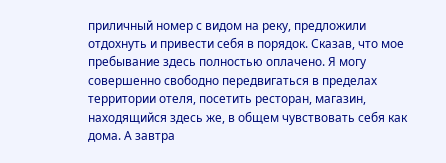приличный номер с видом на реку, предложили отдохнуть и привести себя в порядок. Сказав, что мое пребывание здесь полностью оплачено. Я могу совершенно свободно передвигаться в пределах территории отеля, посетить ресторан, магазин, находящийся здесь же, в общем чувствовать себя как дома. А завтра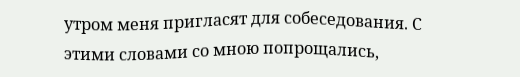утром меня пригласят для собеседования. С этими словами со мною попрощались,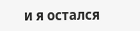и я остался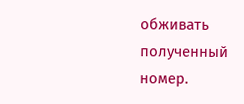обживать полученный номер.